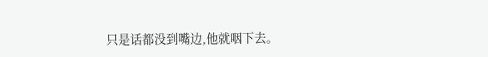只是话都没到嘴边,他就咽下去。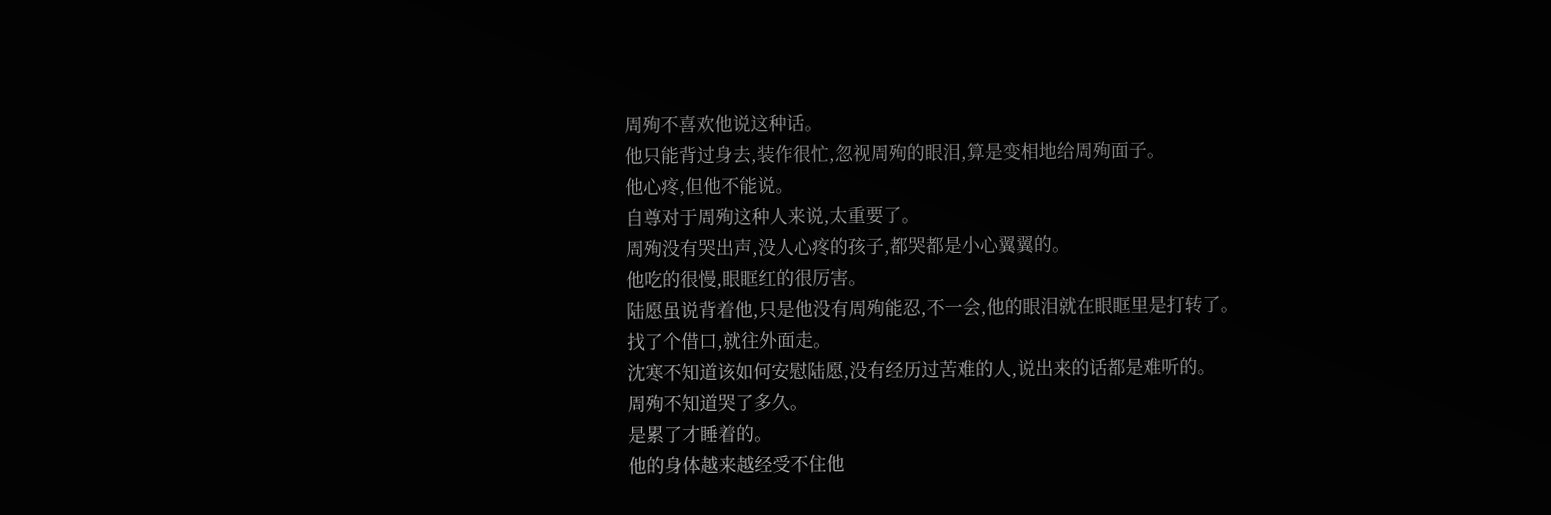周殉不喜欢他说这种话。
他只能背过身去,装作很忙,忽视周殉的眼泪,算是变相地给周殉面子。
他心疼,但他不能说。
自尊对于周殉这种人来说,太重要了。
周殉没有哭出声,没人心疼的孩子,都哭都是小心翼翼的。
他吃的很慢,眼眶红的很厉害。
陆愿虽说背着他,只是他没有周殉能忍,不一会,他的眼泪就在眼眶里是打转了。
找了个借口,就往外面走。
沈寒不知道该如何安慰陆愿,没有经历过苦难的人,说出来的话都是难听的。
周殉不知道哭了多久。
是累了才睡着的。
他的身体越来越经受不住他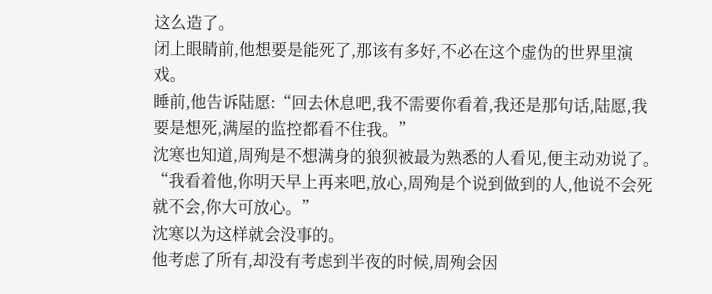这么造了。
闭上眼睛前,他想要是能死了,那该有多好,不必在这个虚伪的世界里演戏。
睡前,他告诉陆愿:“回去休息吧,我不需要你看着,我还是那句话,陆愿,我要是想死,满屋的监控都看不住我。”
沈寒也知道,周殉是不想满身的狼狈被最为熟悉的人看见,便主动劝说了。
“我看着他,你明天早上再来吧,放心,周殉是个说到做到的人,他说不会死就不会,你大可放心。”
沈寒以为这样就会没事的。
他考虑了所有,却没有考虑到半夜的时候,周殉会因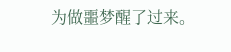为做噩梦醒了过来。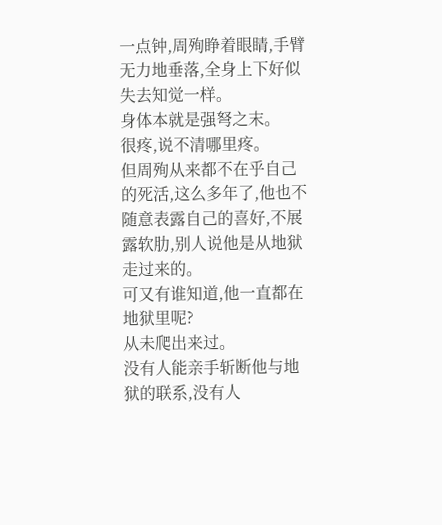一点钟,周殉睁着眼睛,手臂无力地垂落,全身上下好似失去知觉一样。
身体本就是强弩之末。
很疼,说不清哪里疼。
但周殉从来都不在乎自己的死活,这么多年了,他也不随意表露自己的喜好,不展露软肋,别人说他是从地狱走过来的。
可又有谁知道,他一直都在地狱里呢?
从未爬出来过。
没有人能亲手斩断他与地狱的联系,没有人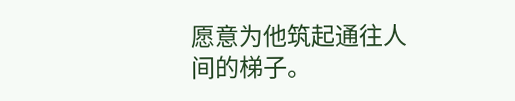愿意为他筑起通往人间的梯子。